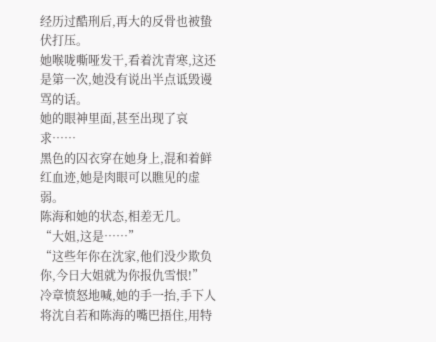经历过酷刑后,再大的反骨也被蛰伏打压。
她喉咙嘶哑发干,看着沈青寒,这还是第一次,她没有说出半点诋毁谩骂的话。
她的眼神里面,甚至出现了哀求……
黑色的囚衣穿在她身上,混和着鲜红血迹,她是肉眼可以瞧见的虚弱。
陈海和她的状态,相差无几。
“大姐,这是……”
“这些年你在沈家,他们没少欺负你,今日大姐就为你报仇雪恨!”
冷章愤怒地喊,她的手一抬,手下人将沈自若和陈海的嘴巴捂住,用特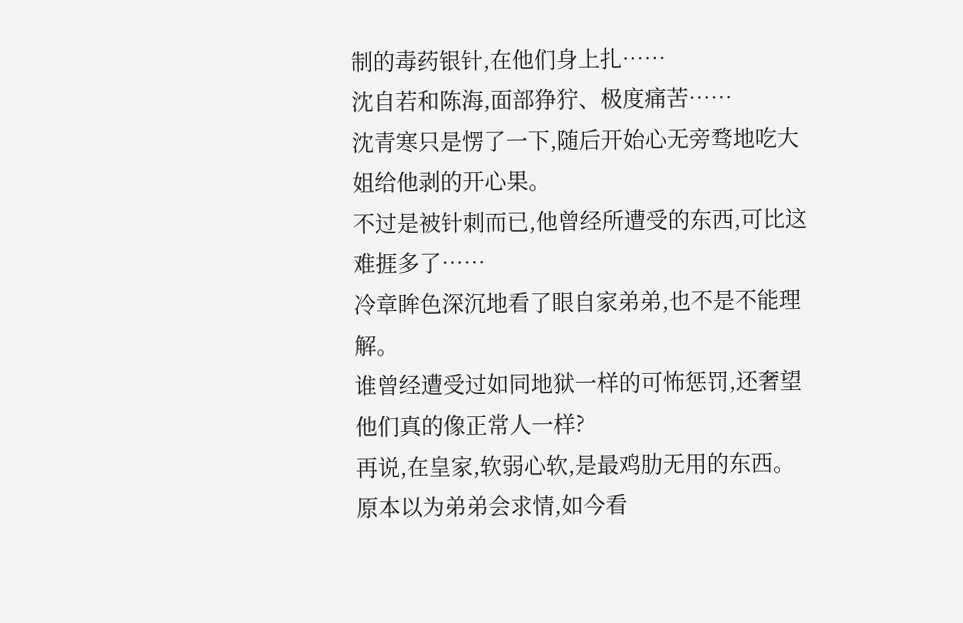制的毒药银针,在他们身上扎……
沈自若和陈海,面部狰狞、极度痛苦……
沈青寒只是愣了一下,随后开始心无旁骛地吃大姐给他剥的开心果。
不过是被针刺而已,他曾经所遭受的东西,可比这难捱多了……
冷章眸色深沉地看了眼自家弟弟,也不是不能理解。
谁曾经遭受过如同地狱一样的可怖惩罚,还奢望他们真的像正常人一样?
再说,在皇家,软弱心软,是最鸡肋无用的东西。
原本以为弟弟会求情,如今看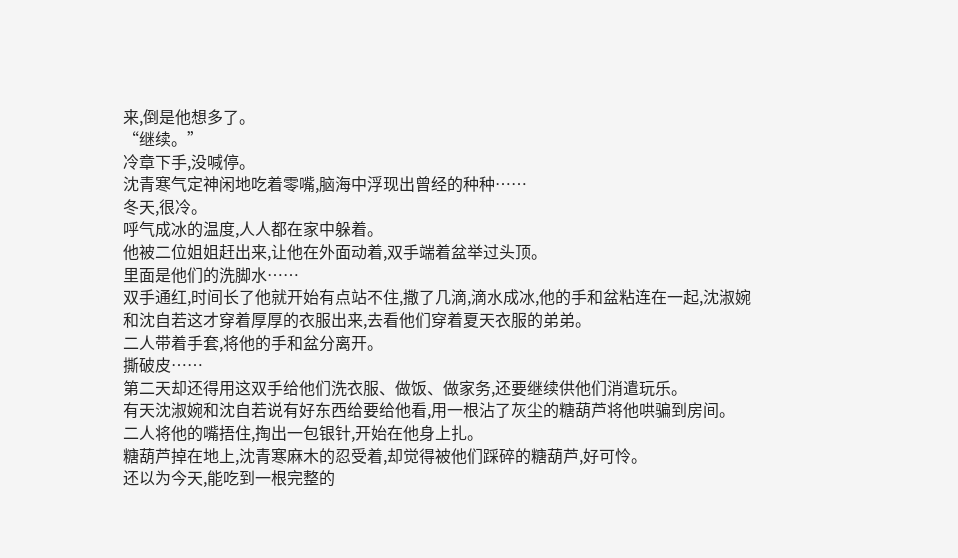来,倒是他想多了。
“继续。”
冷章下手,没喊停。
沈青寒气定神闲地吃着零嘴,脑海中浮现出曾经的种种……
冬天,很冷。
呼气成冰的温度,人人都在家中躲着。
他被二位姐姐赶出来,让他在外面动着,双手端着盆举过头顶。
里面是他们的洗脚水……
双手通红,时间长了他就开始有点站不住,撒了几滴,滴水成冰,他的手和盆粘连在一起,沈淑婉和沈自若这才穿着厚厚的衣服出来,去看他们穿着夏天衣服的弟弟。
二人带着手套,将他的手和盆分离开。
撕破皮……
第二天却还得用这双手给他们洗衣服、做饭、做家务,还要继续供他们消遣玩乐。
有天沈淑婉和沈自若说有好东西给要给他看,用一根沾了灰尘的糖葫芦将他哄骗到房间。
二人将他的嘴捂住,掏出一包银针,开始在他身上扎。
糖葫芦掉在地上,沈青寒麻木的忍受着,却觉得被他们踩碎的糖葫芦,好可怜。
还以为今天,能吃到一根完整的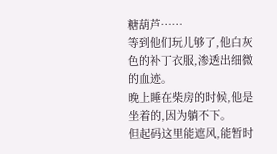糖葫芦……
等到他们玩儿够了,他白灰色的补丁衣服,渗透出细微的血迹。
晚上睡在柴房的时候,他是坐着的,因为躺不下。
但起码这里能遮风,能暂时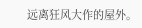远离狂风大作的屋外。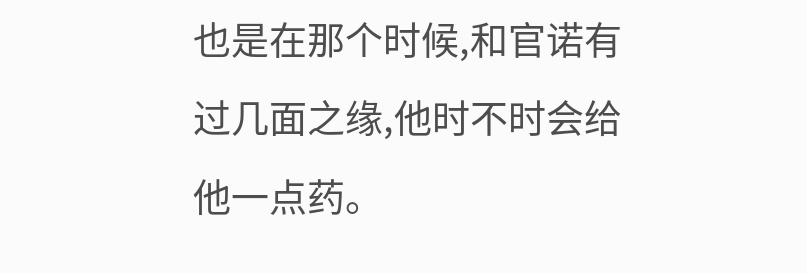也是在那个时候,和官诺有过几面之缘,他时不时会给他一点药。